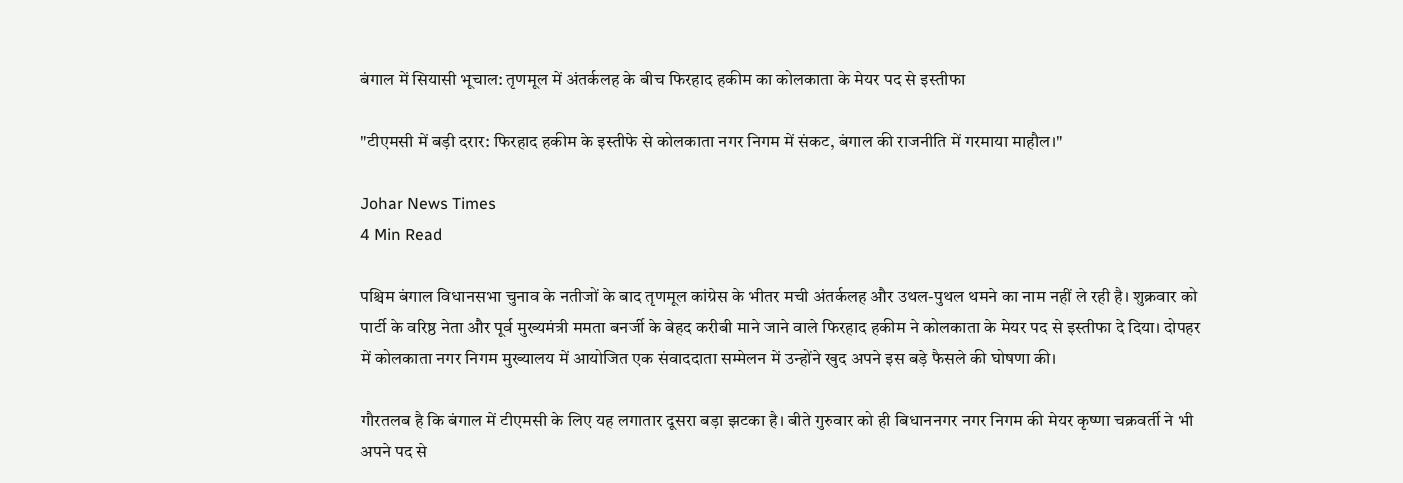बंगाल में सियासी भूचाल: तृणमूल में अंतर्कलह के बीच फिरहाद हकीम का कोलकाता के मेयर पद से इस्तीफा

"टीएमसी में बड़ी दरार: फिरहाद हकीम के इस्तीफे से कोलकाता नगर निगम में संकट, बंगाल की राजनीति में गरमाया माहौल।"

Johar News Times
4 Min Read

पश्चिम बंगाल विधानसभा चुनाव के नतीजों के बाद तृणमूल कांग्रेस के भीतर मची अंतर्कलह और उथल-पुथल थमने का नाम नहीं ले रही है। शुक्रवार को पार्टी के वरिष्ठ नेता और पूर्व मुख्यमंत्री ममता बनर्जी के बेहद करीबी माने जाने वाले फिरहाद हकीम ने कोलकाता के मेयर पद से इस्तीफा दे दिया। दोपहर में कोलकाता नगर निगम मुख्यालय में आयोजित एक संवाददाता सम्मेलन में उन्होंने खुद अपने इस बड़े फैसले की घोषणा की।

गौरतलब है कि बंगाल में टीएमसी के लिए यह लगातार दूसरा बड़ा झटका है। बीते गुरुवार को ही बिधाननगर नगर निगम की मेयर कृष्णा चक्रवर्ती ने भी अपने पद से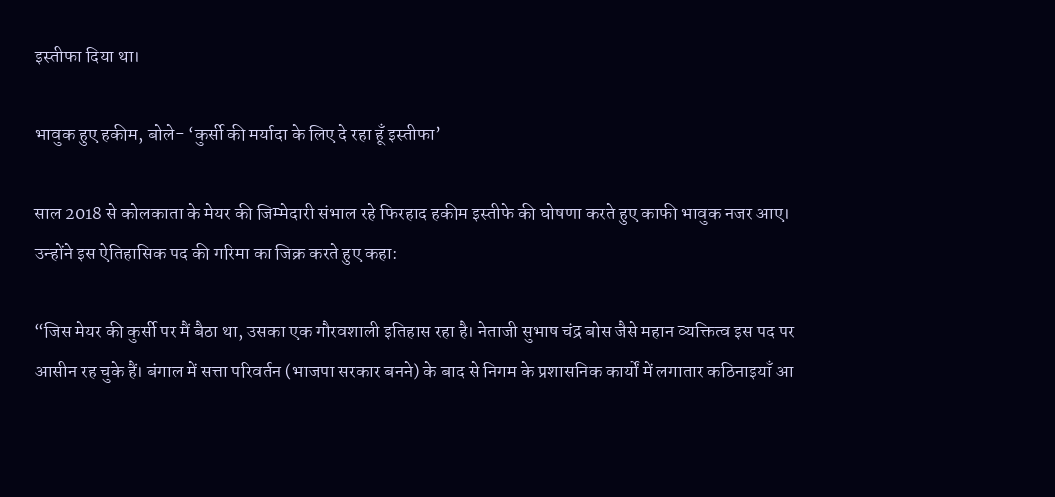इस्तीफा दिया था।

भावुक हुए हकीम, बोले- ‘कुर्सी की मर्यादा के लिए दे रहा हूँ इस्तीफा’

साल 2018 से कोलकाता के मेयर की जिम्मेदारी संभाल रहे फिरहाद हकीम इस्तीफे की घोषणा करते हुए काफी भावुक नजर आए। उन्होंने इस ऐतिहासिक पद की गरिमा का जिक्र करते हुए कहा:

“जिस मेयर की कुर्सी पर मैं बैठा था, उसका एक गौरवशाली इतिहास रहा है। नेताजी सुभाष चंद्र बोस जैसे महान व्यक्तित्व इस पद पर आसीन रह चुके हैं। बंगाल में सत्ता परिवर्तन (भाजपा सरकार बनने) के बाद से निगम के प्रशासनिक कार्यों में लगातार कठिनाइयाँ आ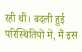रही थीं। बदली हुई परिस्थितियों में, मैं इस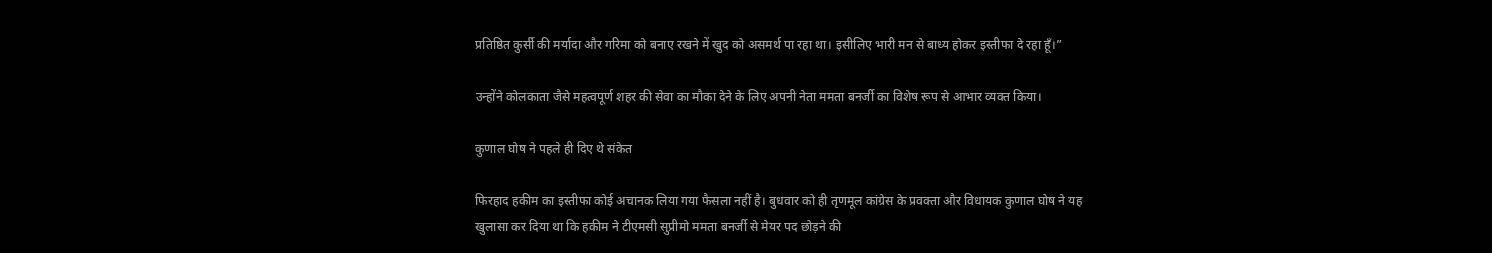प्रतिष्ठित कुर्सी की मर्यादा और गरिमा को बनाए रखने में खुद को असमर्थ पा रहा था। इसीलिए भारी मन से बाध्य होकर इस्तीफा दे रहा हूँ।”

उन्होंने कोलकाता जैसे महत्वपूर्ण शहर की सेवा का मौका देने के लिए अपनी नेता ममता बनर्जी का विशेष रूप से आभार व्यक्त किया।

कुणाल घोष ने पहले ही दिए थे संकेत

फिरहाद हकीम का इस्तीफा कोई अचानक लिया गया फैसला नहीं है। बुधवार को ही तृणमूल कांग्रेस के प्रवक्ता और विधायक कुणाल घोष ने यह खुलासा कर दिया था कि हकीम ने टीएमसी सुप्रीमो ममता बनर्जी से मेयर पद छोड़ने की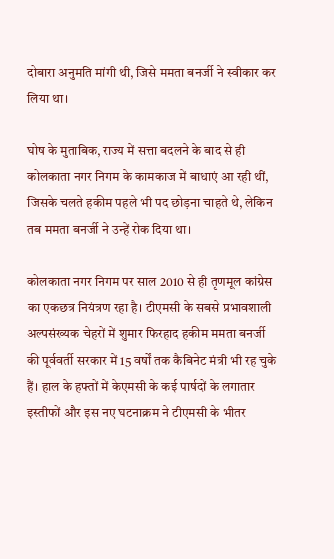दोबारा अनुमति मांगी थी, जिसे ममता बनर्जी ने स्वीकार कर लिया था।

घोष के मुताबिक, राज्य में सत्ता बदलने के बाद से ही कोलकाता नगर निगम के कामकाज में बाधाएं आ रही थीं, जिसके चलते हकीम पहले भी पद छोड़ना चाहते थे, लेकिन तब ममता बनर्जी ने उन्हें रोक दिया था।

कोलकाता नगर निगम पर साल 2010 से ही तृणमूल कांग्रेस का एकछत्र नियंत्रण रहा है। टीएमसी के सबसे प्रभावशाली अल्पसंख्यक चेहरों में शुमार फिरहाद हकीम ममता बनर्जी की पूर्ववर्ती सरकार में 15 वर्षों तक कैबिनेट मंत्री भी रह चुके हैं। हाल के हफ्तों में केएमसी के कई पार्षदों के लगातार इस्तीफों और इस नए घटनाक्रम ने टीएमसी के भीतर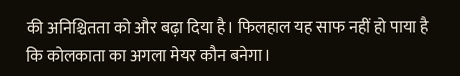की अनिश्चितता को और बढ़ा दिया है। फिलहाल यह साफ नहीं हो पाया है कि कोलकाता का अगला मेयर कौन बनेगा।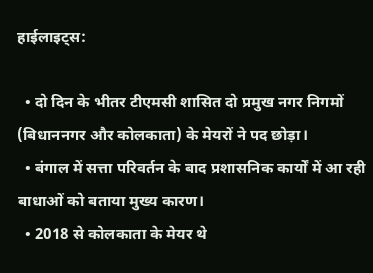हाईलाइट्स:

  • दो दिन के भीतर टीएमसी शासित दो प्रमुख नगर निगमों (बिधाननगर और कोलकाता) के मेयरों ने पद छोड़ा।
  • बंगाल में सत्ता परिवर्तन के बाद प्रशासनिक कार्यों में आ रही बाधाओं को बताया मुख्य कारण।
  • 2018 से कोलकाता के मेयर थे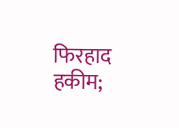फिरहाद हकीम;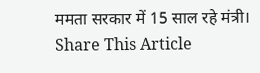ममता सरकार में 15 साल रहे मंत्री।
Share This Article